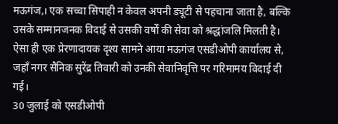मऊगंज,। एक सच्चा सिपाही न केवल अपनी ड्यूटी से पहचाना जाता है, बल्कि उसके सम्मानजनक विदाई से उसकी वर्षों की सेवा को श्रद्धांजलि मिलती है। ऐसा ही एक प्रेरणादायक दृश्य सामने आया मऊगंज एसडीओपी कार्यालय से, जहाँ नगर सैनिक सुरेंद्र तिवारी को उनकी सेवानिवृत्ति पर गरिमामय विदाई दी गई।
30 जुलाई को एसडीओपी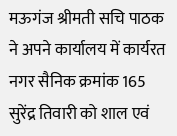मऊगंज श्रीमती सचि पाठक ने अपने कार्यालय में कार्यरत नगर सैनिक क्रमांक 165 सुरेंद्र तिवारी को शाल एवं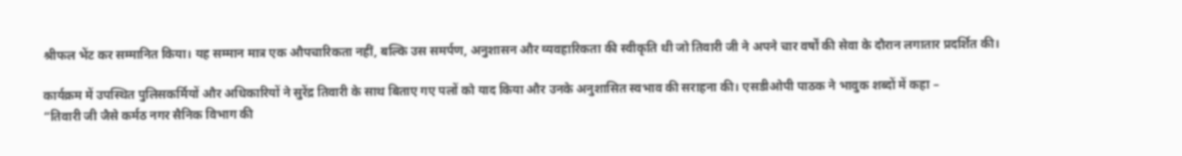श्रीफल भेंट कर सम्मानित किया। यह सम्मान मात्र एक औपचारिकता नहीं, बल्कि उस समर्पण, अनुशासन और व्यवहारिकता की स्वीकृति थी जो तिवारी जी ने अपने चार वर्षों की सेवा के दौरान लगातार प्रदर्शित की।

कार्यक्रम में उपस्थित पुलिसकर्मियों और अधिकारियों ने सुरेंद्र तिवारी के साथ बिताए गए पलों को याद किया और उनके अनुशासित स्वभाव की सराहना की। एसडीओपी पाठक ने भावुक शब्दों में कहा –
“तिवारी जी जैसे कर्मठ नगर सैनिक विभाग की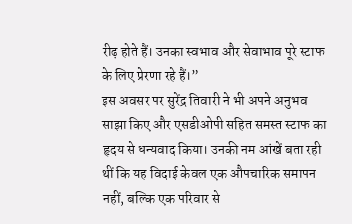रीढ़ होते हैं। उनका स्वभाव और सेवाभाव पूरे स्टाफ के लिए प्रेरणा रहे हैं।”
इस अवसर पर सुरेंद्र तिवारी ने भी अपने अनुभव साझा किए और एसडीओपी सहित समस्त स्टाफ का हृदय से धन्यवाद किया। उनकी नम आंखें बता रही थीं कि यह विदाई केवल एक औपचारिक समापन नहीं, बल्कि एक परिवार से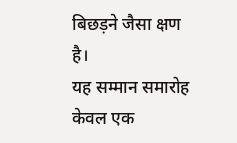बिछड़ने जैसा क्षण है।
यह सम्मान समारोह केवल एक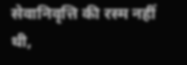सेवानिवृत्ति की रस्म नहीं थी,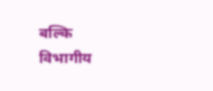बल्कि विभागीय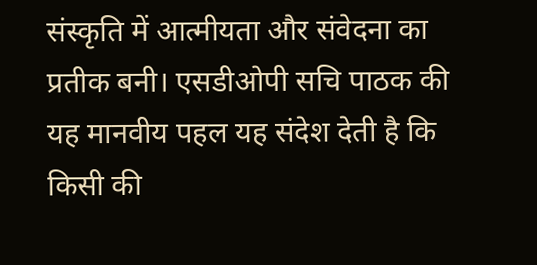संस्कृति में आत्मीयता और संवेदना का प्रतीक बनी। एसडीओपी सचि पाठक की यह मानवीय पहल यह संदेश देती है कि किसी की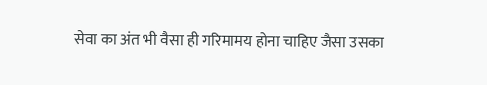सेवा का अंत भी वैसा ही गरिमामय होना चाहिए जैसा उसका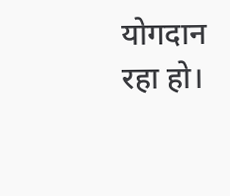योगदान रहा हो।